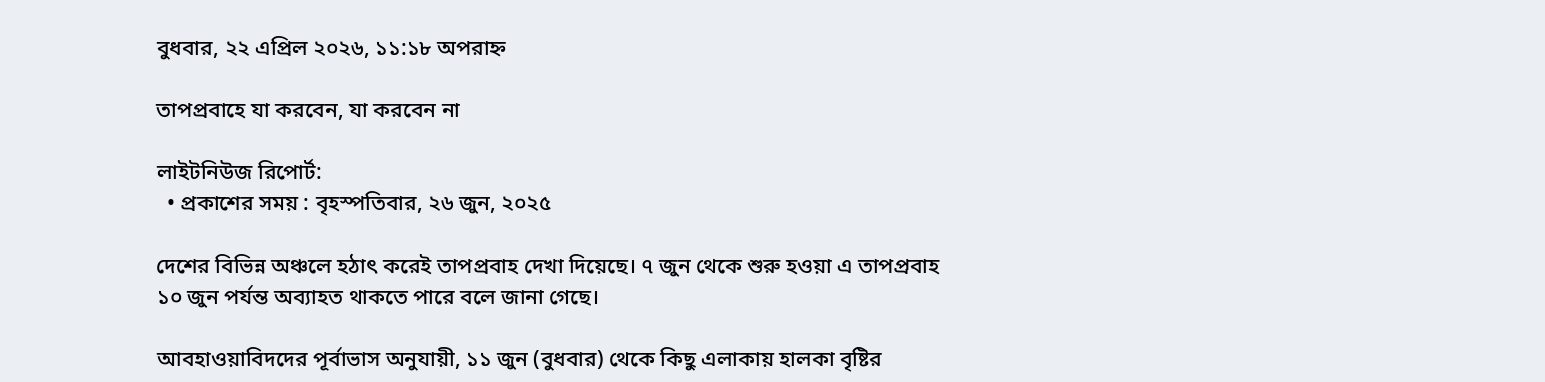বুধবার, ২২ এপ্রিল ২০২৬, ১১:১৮ অপরাহ্ন

তাপপ্রবাহে যা করবেন, যা করবেন না

লাইটনিউজ রিপোর্ট:
  • প্রকাশের সময় : বৃহস্পতিবার, ২৬ জুন, ২০২৫

দেশের বিভিন্ন অঞ্চলে হঠাৎ করেই তাপপ্রবাহ দেখা দিয়েছে। ৭ জুন থেকে শুরু হওয়া এ তাপপ্রবাহ ১০ জুন পর্যন্ত অব্যাহত থাকতে পারে বলে জানা গেছে।

আবহাওয়াবিদদের পূর্বাভাস অনুযায়ী, ১১ জুন (বুধবার) থেকে কিছু এলাকায় হালকা বৃষ্টির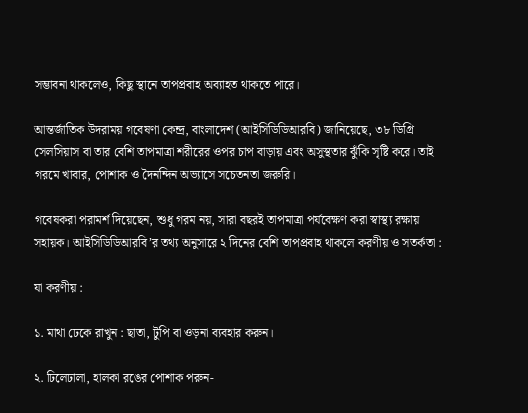সম্ভাবনা থাকলেও, কিছু স্থানে তাপপ্রবাহ অব্যাহত থাকতে পারে।

আন্তর্জাতিক উদরাময় গবেষণা কেন্দ্র, বাংলাদেশ (আইসিডিডিআরবি) জানিয়েছে, ৩৮ ডিগ্রি সেলসিয়াস বা তার বেশি তাপমাত্রা শরীরের ওপর চাপ বাড়ায় এবং অসুস্থতার ঝুঁকি সৃষ্টি করে। তাই গরমে খাবার, পোশাক ও দৈনন্দিন অভ্যাসে সচেতনতা জরুরি।

গবেষকরা পরামর্শ দিয়েছেন, শুধু গরম নয়, সারা বছরই তাপমাত্রা পর্যবেক্ষণ করা স্বাস্থ্য রক্ষায় সহায়ক। আইসিডিডিআরবি’র তথ্য অনুসারে ২ দিনের বেশি তাপপ্রবাহ থাকলে করণীয় ও সতর্কতা :

যা করণীয় :

১. মাথা ঢেকে রাখুন : ছাতা, টুপি বা ওড়না ব্যবহার করুন।

২. ঢিলেঢালা, হালকা রঙের পোশাক পরুন-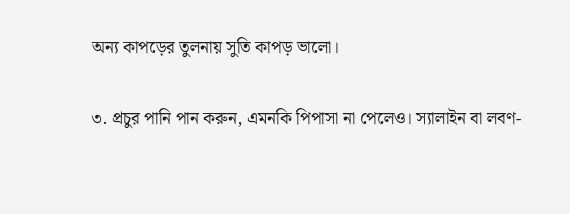অন্য কাপড়ের তুলনায় সুতি কাপড় ভালো।

৩. প্রচুর পানি পান করুন, এমনকি পিপাসা না পেলেও। স্যালাইন বা লবণ-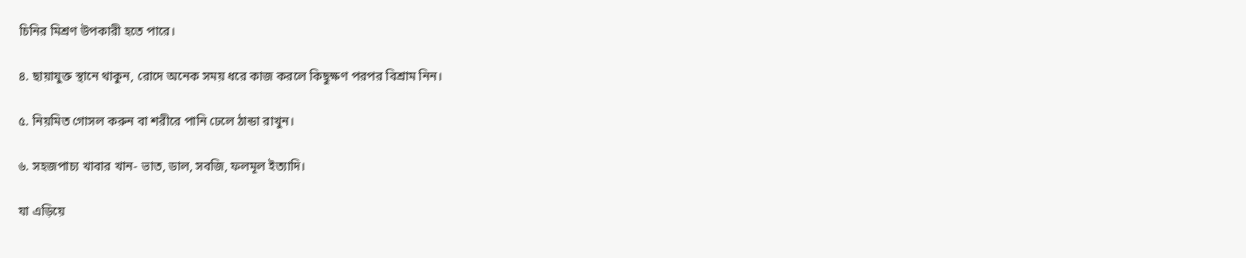চিনির মিশ্রণ উপকারী হতে পারে।

৪. ছায়াযুক্ত স্থানে থাকুন, রোদে অনেক সময় ধরে কাজ করলে কিছুক্ষণ পরপর বিশ্রাম নিন।

৫. নিয়মিত গোসল করুন বা শরীরে পানি ঢেলে ঠান্ডা রাখুন।

৬. সহজপাচ্য খাবার খান- ভাত, ডাল, সবজি, ফলমূল ইত্যাদি।

যা এড়িয়ে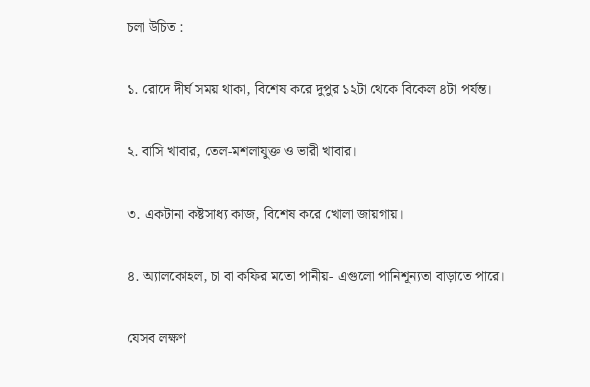চলা উচিত :

১. রোদে দীর্ঘ সময় থাকা, বিশেষ করে দুপুর ১২টা থেকে বিকেল ৪টা পর্যন্ত।

২. বাসি খাবার, তেল-মশলাযুক্ত ও ভারী খাবার।

৩. একটানা কষ্টসাধ্য কাজ, বিশেষ করে খোলা জায়গায়।

৪. অ্যালকোহল, চা বা কফির মতো পানীয়- এগুলো পানিশূন্যতা বাড়াতে পারে।

যেসব লক্ষণ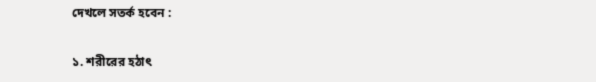দেখলে সতর্ক হবেন :

১. শরীরের হঠাৎ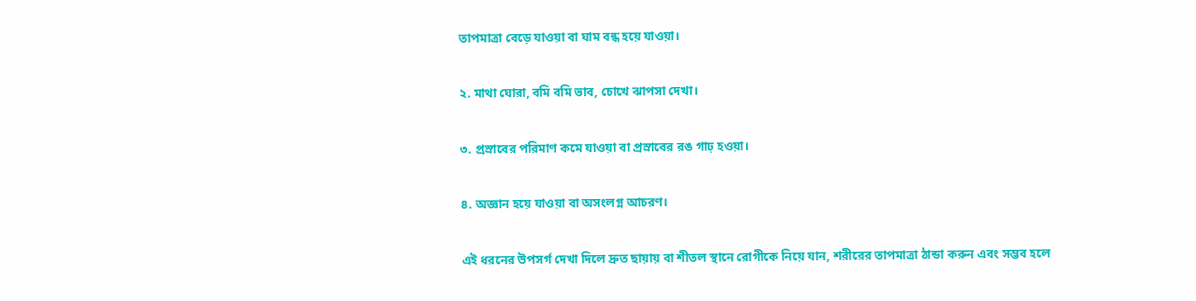তাপমাত্রা বেড়ে যাওয়া বা ঘাম বন্ধ হয়ে যাওয়া।

২. মাথা ঘোরা, বমি বমি ভাব, চোখে ঝাপসা দেখা।

৩. প্রস্রাবের পরিমাণ কমে যাওয়া বা প্রস্রাবের রঙ গাঢ় হওয়া।

৪. অজ্ঞান হয়ে যাওয়া বা অসংলগ্ন আচরণ।

এই ধরনের উপসর্গ দেখা দিলে দ্রুত ছায়ায় বা শীতল স্থানে রোগীকে নিয়ে যান, শরীরের তাপমাত্রা ঠান্ডা করুন এবং সম্ভব হলে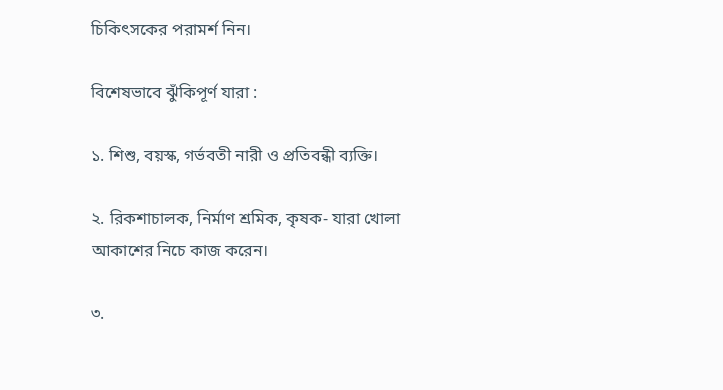চিকিৎসকের পরামর্শ নিন।

বিশেষভাবে ঝুঁকিপূর্ণ যারা :

১. শিশু, বয়স্ক, গর্ভবতী নারী ও প্রতিবন্ধী ব্যক্তি।

২. রিকশাচালক, নির্মাণ শ্রমিক, কৃষক- যারা খোলা আকাশের নিচে কাজ করেন।

৩.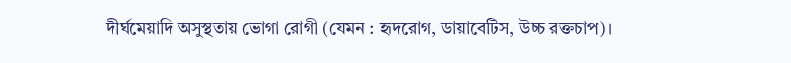দীর্ঘমেয়াদি অসুস্থতায় ভোগা রোগী (যেমন : হৃদরোগ, ডায়াবেটিস, উচ্চ রক্তচাপ)।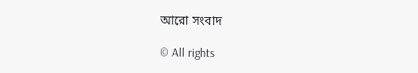আরো সংবাদ

© All rights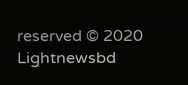reserved © 2020 Lightnewsbd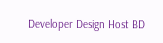Developer Design Host BD